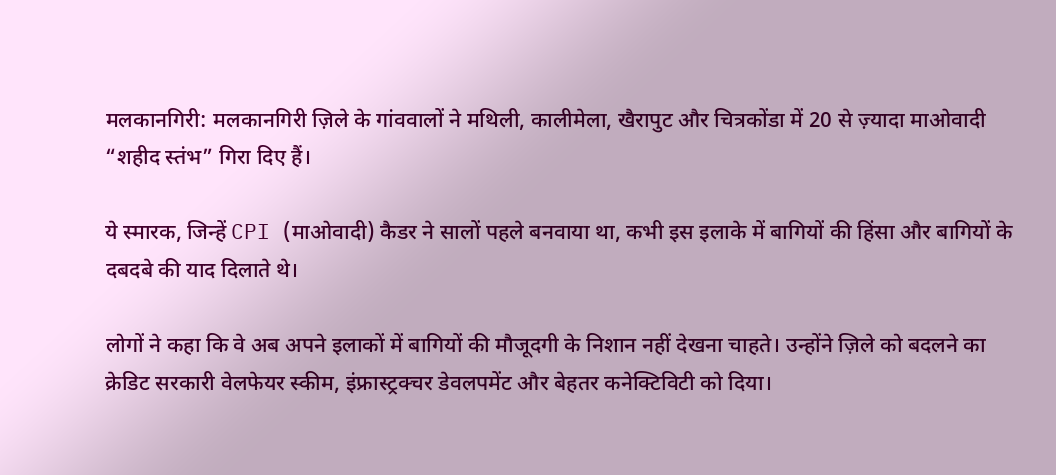मलकानगिरी: मलकानगिरी ज़िले के गांववालों ने मथिली, कालीमेला, खैरापुट और चित्रकोंडा में 20 से ज़्यादा माओवादी “शहीद स्तंभ” गिरा दिए हैं।

ये स्मारक, जिन्हें CPI (माओवादी) कैडर ने सालों पहले बनवाया था, कभी इस इलाके में बागियों की हिंसा और बागियों के दबदबे की याद दिलाते थे।

लोगों ने कहा कि वे अब अपने इलाकों में बागियों की मौजूदगी के निशान नहीं देखना चाहते। उन्होंने ज़िले को बदलने का क्रेडिट सरकारी वेलफेयर स्कीम, इंफ्रास्ट्रक्चर डेवलपमेंट और बेहतर कनेक्टिविटी को दिया।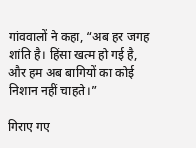गांववालों ने कहा, “अब हर जगह शांति है। हिंसा खत्म हो गई है, और हम अब बागियों का कोई निशान नहीं चाहते।”

गिराए गए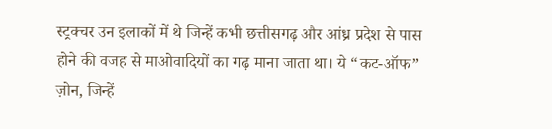स्ट्रक्चर उन इलाकों में थे जिन्हें कभी छत्तीसगढ़ और आंध्र प्रदेश से पास होने की वजह से माओवादियों का गढ़ माना जाता था। ये “कट-ऑफ” ज़ोन, जिन्हें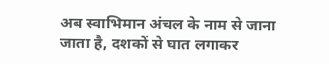अब स्वाभिमान अंचल के नाम से जाना जाता है, दशकों से घात लगाकर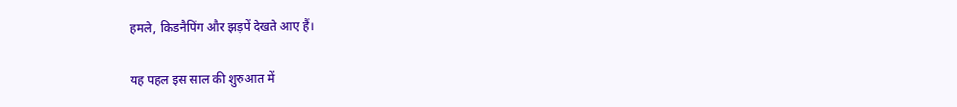हमले, किडनैपिंग और झड़पें देखते आए हैं।

यह पहल इस साल की शुरुआत में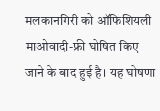मलकानगिरी को ऑफिशियली माओवादी-फ्री घोषित किए जाने के बाद हुई है। यह घोषणा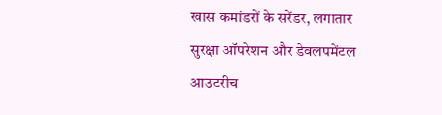खास कमांडरों के सरेंडर, लगातार सुरक्षा ऑपरेशन और डेवलपमेंटल आउटरीच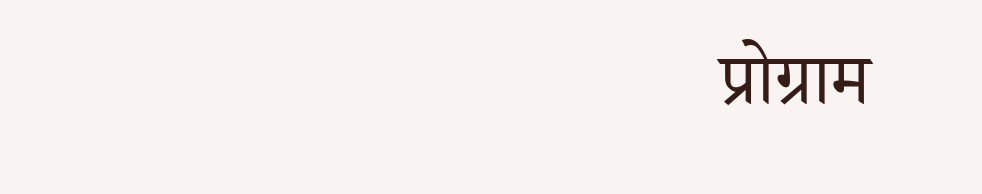प्रोग्राम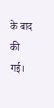के बाद की गई।